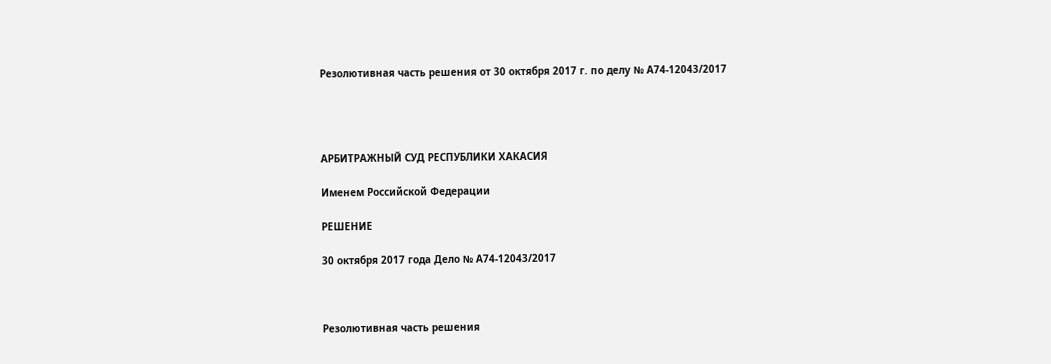Резолютивная часть решения от 30 октября 2017 г. по делу № А74-12043/2017




АРБИТРАЖНЫЙ СУД РЕСПУБЛИКИ ХАКАСИЯ

Именем Российской Федерации

РЕШЕНИЕ

30 октября 2017 года Дело № А74-12043/2017



Резолютивная часть решения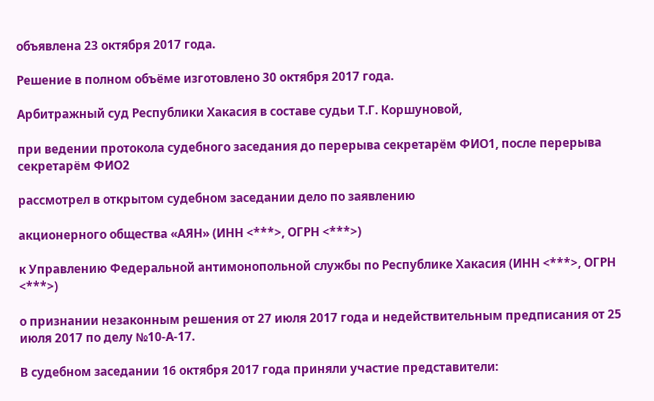объявлена 23 октября 2017 года.

Решение в полном объёме изготовлено 30 октября 2017 года.

Арбитражный суд Республики Хакасия в составе судьи Т.Г. Коршуновой,

при ведении протокола судебного заседания до перерыва секретарём ФИО1, после перерыва секретарём ФИО2

рассмотрел в открытом судебном заседании дело по заявлению

акционерного общества «АЯН» (ИНН <***>, ОГРН <***>)

к Управлению Федеральной антимонопольной службы по Республике Хакасия (ИНН <***>, ОГРН <***>)

о признании незаконным решения от 27 июля 2017 года и недействительным предписания от 25 июля 2017 по делу №10-А-17.

В судебном заседании 16 октября 2017 года приняли участие представители: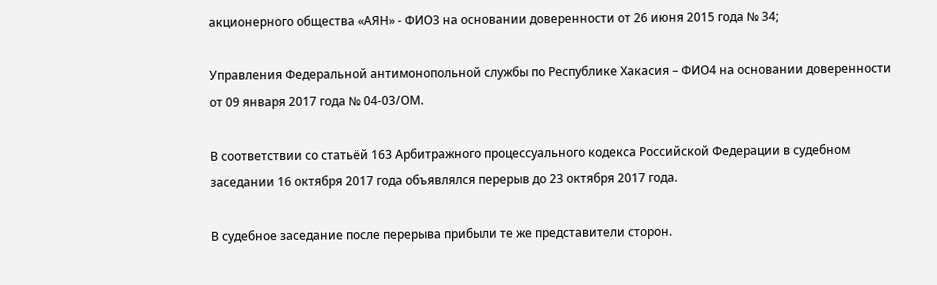акционерного общества «АЯН» - ФИО3 на основании доверенности от 26 июня 2015 года № 34;

Управления Федеральной антимонопольной службы по Республике Хакасия – ФИО4 на основании доверенности от 09 января 2017 года № 04-03/ОМ.

В соответствии со статьёй 163 Арбитражного процессуального кодекса Российской Федерации в судебном заседании 16 октября 2017 года объявлялся перерыв до 23 октября 2017 года.

В судебное заседание после перерыва прибыли те же представители сторон.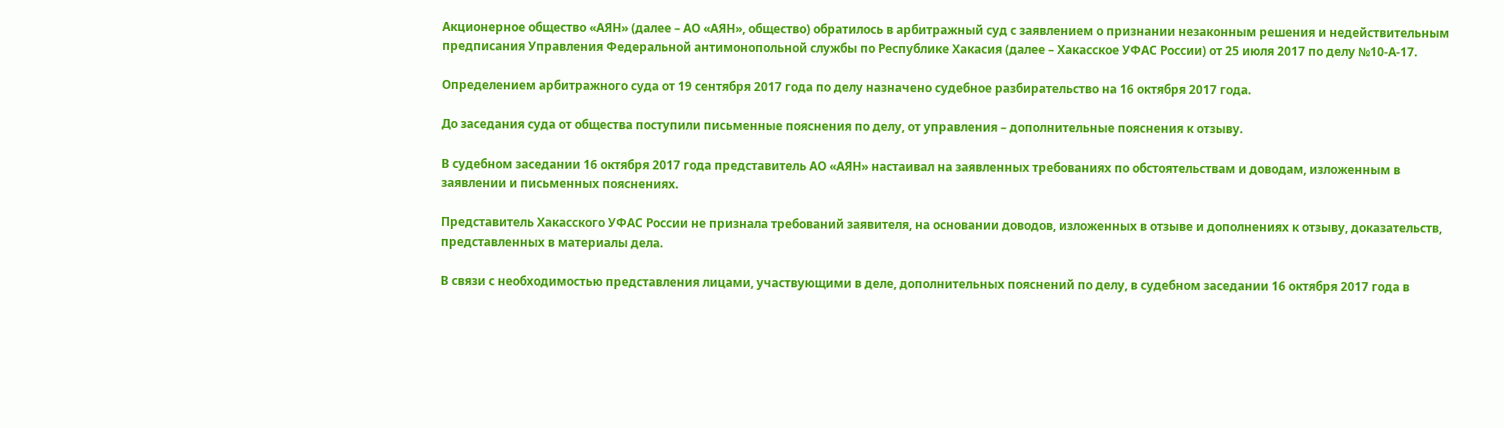Акционерное общество «АЯН» (далее – АО «АЯН», общество) обратилось в арбитражный суд с заявлением о признании незаконным решения и недействительным предписания Управления Федеральной антимонопольной службы по Республике Хакасия (далее – Хакасское УФАС России) от 25 июля 2017 по делу №10-А-17.

Определением арбитражного суда от 19 сентября 2017 года по делу назначено судебное разбирательство на 16 октября 2017 года.

До заседания суда от общества поступили письменные пояснения по делу, от управления – дополнительные пояснения к отзыву.

В судебном заседании 16 октября 2017 года представитель АО «АЯН» настаивал на заявленных требованиях по обстоятельствам и доводам, изложенным в заявлении и письменных пояснениях.

Представитель Хакасского УФАС России не признала требований заявителя, на основании доводов, изложенных в отзыве и дополнениях к отзыву, доказательств, представленных в материалы дела.

В связи с необходимостью представления лицами, участвующими в деле, дополнительных пояснений по делу, в судебном заседании 16 октября 2017 года в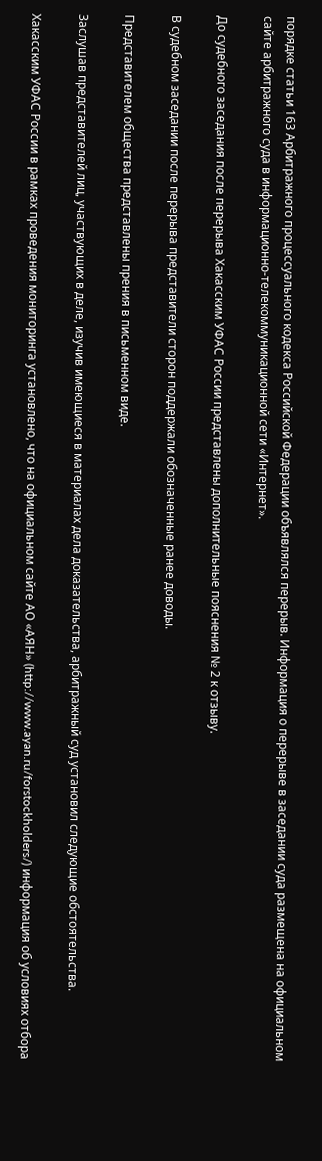порядке статьи 163 Арбитражного процессуального кодекса Российской Федерации объявлялся перерыв. Информация о перерыве в заседании суда размещена на официальном сайте арбитражного суда в информационно-телекоммуникационной сети «Интернет».

До судебного заседания после перерыва Хакасским УФАС России представлены дополнительные пояснения № 2 к отзыву.

В судебном заседании после перерыва представители сторон поддержали обозначенные ранее доводы.

Представителем общества представлены прения в письменном виде.

Заслушав представителей лиц, участвующих в деле, изучив имеющиеся в материалах дела доказательства, арбитражный суд установил следующие обстоятельства.

Хакасским УФАС России в рамках проведения мониторинга установлено, что на официальном сайте АО «АЯН» (http://www.ayan.ru/forstockholders/) информация об условиях отбора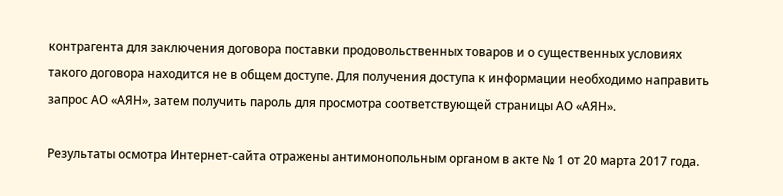контрагента для заключения договора поставки продовольственных товаров и о существенных условиях такого договора находится не в общем доступе. Для получения доступа к информации необходимо направить запрос АО «АЯН», затем получить пароль для просмотра соответствующей страницы АО «АЯН».

Результаты осмотра Интернет-сайта отражены антимонопольным органом в акте № 1 от 20 марта 2017 года.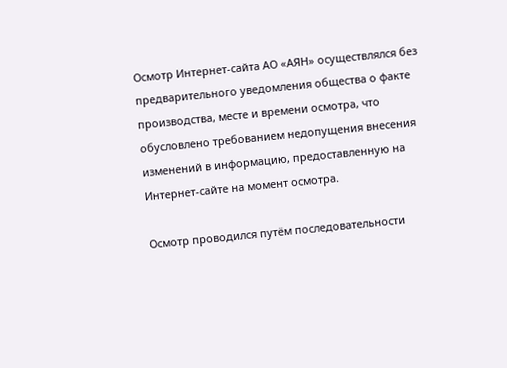Осмотр Интернет-сайта АО «АЯН» осуществлялся без предварительного уведомления общества о факте производства, месте и времени осмотра, что обусловлено требованием недопущения внесения изменений в информацию, предоставленную на Интернет-сайте на момент осмотра.

Осмотр проводился путём последовательности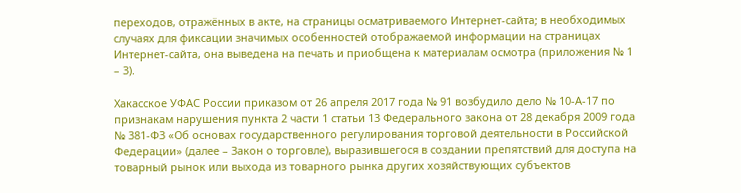переходов, отражённых в акте, на страницы осматриваемого Интернет-сайта; в необходимых случаях для фиксации значимых особенностей отображаемой информации на страницах Интернет-сайта, она выведена на печать и приобщена к материалам осмотра (приложения № 1 – 3).

Хакасское УФАС России приказом от 26 апреля 2017 года № 91 возбудило дело № 10-А-17 по признакам нарушения пункта 2 части 1 статьи 13 Федерального закона от 28 декабря 2009 года № 381-ФЗ «Об основах государственного регулирования торговой деятельности в Российской Федерации» (далее – Закон о торговле), выразившегося в создании препятствий для доступа на товарный рынок или выхода из товарного рынка других хозяйствующих субъектов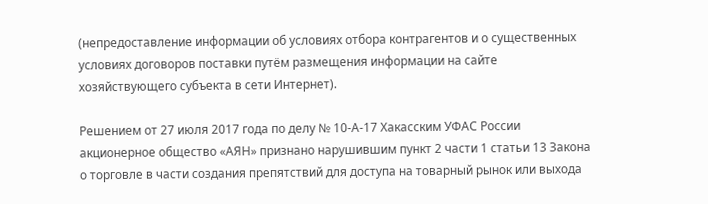(непредоставление информации об условиях отбора контрагентов и о существенных условиях договоров поставки путём размещения информации на сайте хозяйствующего субъекта в сети Интернет).

Решением от 27 июля 2017 года по делу № 10-А-17 Хакасским УФАС России акционерное общество «АЯН» признано нарушившим пункт 2 части 1 статьи 13 Закона о торговле в части создания препятствий для доступа на товарный рынок или выхода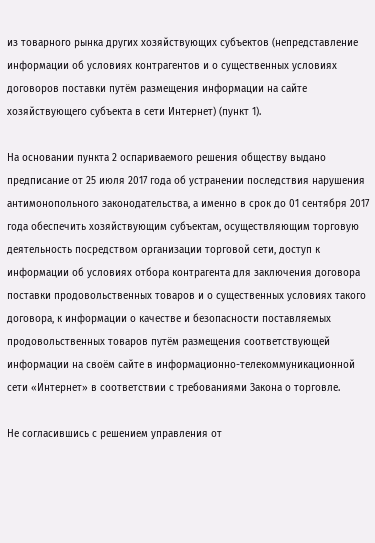из товарного рынка других хозяйствующих субъектов (непредставление информации об условиях контрагентов и о существенных условиях договоров поставки путём размещения информации на сайте хозяйствующего субъекта в сети Интернет) (пункт 1).

На основании пункта 2 оспариваемого решения обществу выдано предписание от 25 июля 2017 года об устранении последствия нарушения антимонопольного законодательства, а именно в срок до 01 сентября 2017 года обеспечить хозяйствующим субъектам, осуществляющим торговую деятельность посредством организации торговой сети, доступ к информации об условиях отбора контрагента для заключения договора поставки продовольственных товаров и о существенных условиях такого договора, к информации о качестве и безопасности поставляемых продовольственных товаров путём размещения соответствующей информации на своём сайте в информационно-телекоммуникационной сети «Интернет» в соответствии с требованиями Закона о торговле.

Не согласившись с решением управления от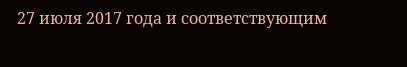27 июля 2017 года и соответствующим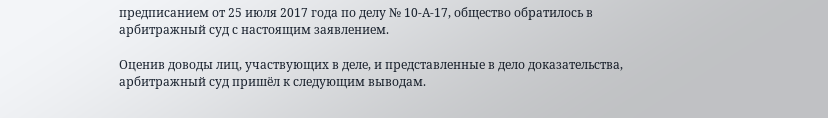предписанием от 25 июля 2017 года по делу № 10-А-17, общество обратилось в арбитражный суд с настоящим заявлением.

Оценив доводы лиц, участвующих в деле, и представленные в дело доказательства, арбитражный суд пришёл к следующим выводам.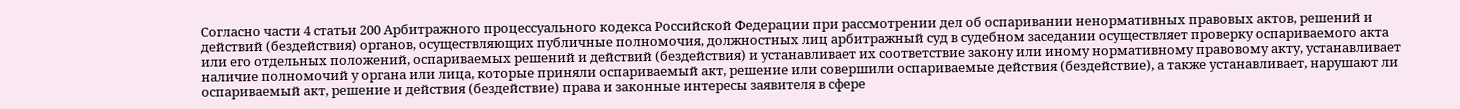Согласно части 4 статьи 200 Арбитражного процессуального кодекса Российской Федерации при рассмотрении дел об оспаривании ненормативных правовых актов, решений и действий (бездействия) органов, осуществляющих публичные полномочия, должностных лиц арбитражный суд в судебном заседании осуществляет проверку оспариваемого акта или его отдельных положений, оспариваемых решений и действий (бездействия) и устанавливает их соответствие закону или иному нормативному правовому акту, устанавливает наличие полномочий у органа или лица, которые приняли оспариваемый акт, решение или совершили оспариваемые действия (бездействие), а также устанавливает, нарушают ли оспариваемый акт, решение и действия (бездействие) права и законные интересы заявителя в сфере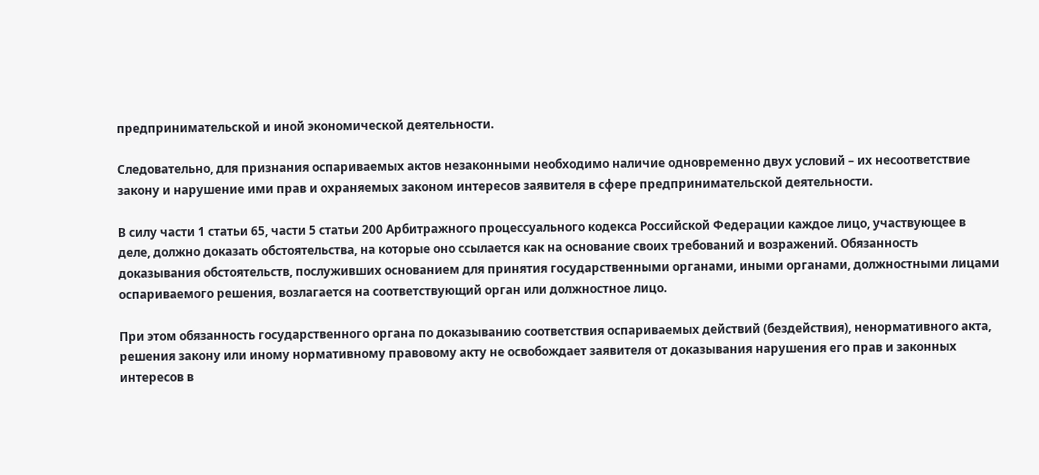предпринимательской и иной экономической деятельности.

Следовательно, для признания оспариваемых актов незаконными необходимо наличие одновременно двух условий – их несоответствие закону и нарушение ими прав и охраняемых законом интересов заявителя в сфере предпринимательской деятельности.

В силу части 1 статьи 65, части 5 статьи 200 Арбитражного процессуального кодекса Российской Федерации каждое лицо, участвующее в деле, должно доказать обстоятельства, на которые оно ссылается как на основание своих требований и возражений. Обязанность доказывания обстоятельств, послуживших основанием для принятия государственными органами, иными органами, должностными лицами оспариваемого решения, возлагается на соответствующий орган или должностное лицо.

При этом обязанность государственного органа по доказыванию соответствия оспариваемых действий (бездействия), ненормативного акта, решения закону или иному нормативному правовому акту не освобождает заявителя от доказывания нарушения его прав и законных интересов в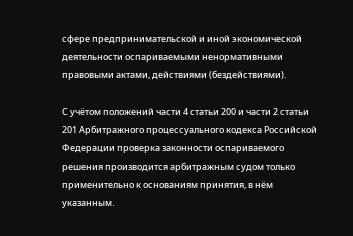сфере предпринимательской и иной экономической деятельности оспариваемыми ненормативными правовыми актами, действиями (бездействиями).

С учётом положений части 4 статьи 200 и части 2 статьи 201 Арбитражного процессуального кодекса Российской Федерации проверка законности оспариваемого решения производится арбитражным судом только применительно к основаниям принятия, в нём указанным.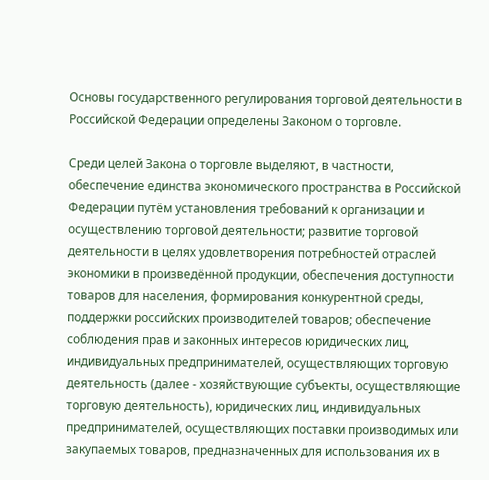Основы государственного регулирования торговой деятельности в Российской Федерации определены Законом о торговле.

Среди целей Закона о торговле выделяют, в частности, обеспечение единства экономического пространства в Российской Федерации путём установления требований к организации и осуществлению торговой деятельности; развитие торговой деятельности в целях удовлетворения потребностей отраслей экономики в произведённой продукции, обеспечения доступности товаров для населения, формирования конкурентной среды, поддержки российских производителей товаров; обеспечение соблюдения прав и законных интересов юридических лиц, индивидуальных предпринимателей, осуществляющих торговую деятельность (далее - хозяйствующие субъекты, осуществляющие торговую деятельность), юридических лиц, индивидуальных предпринимателей, осуществляющих поставки производимых или закупаемых товаров, предназначенных для использования их в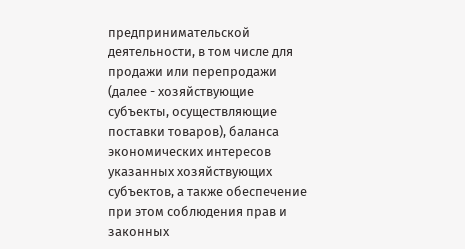предпринимательской деятельности, в том числе для продажи или перепродажи (далее - хозяйствующие субъекты, осуществляющие поставки товаров), баланса экономических интересов указанных хозяйствующих субъектов, а также обеспечение при этом соблюдения прав и законных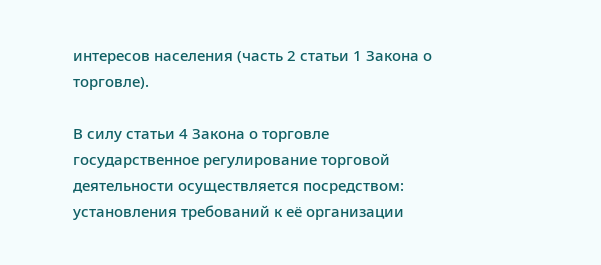интересов населения (часть 2 статьи 1 Закона о торговле).

В силу статьи 4 Закона о торговле государственное регулирование торговой деятельности осуществляется посредством: установления требований к её организации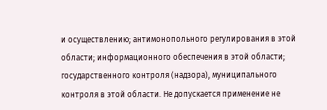и осуществлению; антимонопольного регулирования в этой области; информационного обеспечения в этой области; государственного контроля (надзора), муниципального контроля в этой области. Не допускается применение не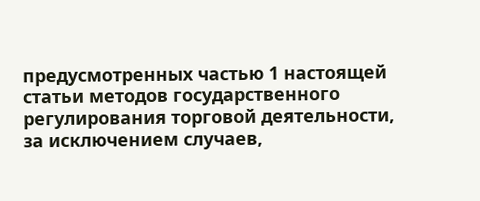предусмотренных частью 1 настоящей статьи методов государственного регулирования торговой деятельности, за исключением случаев,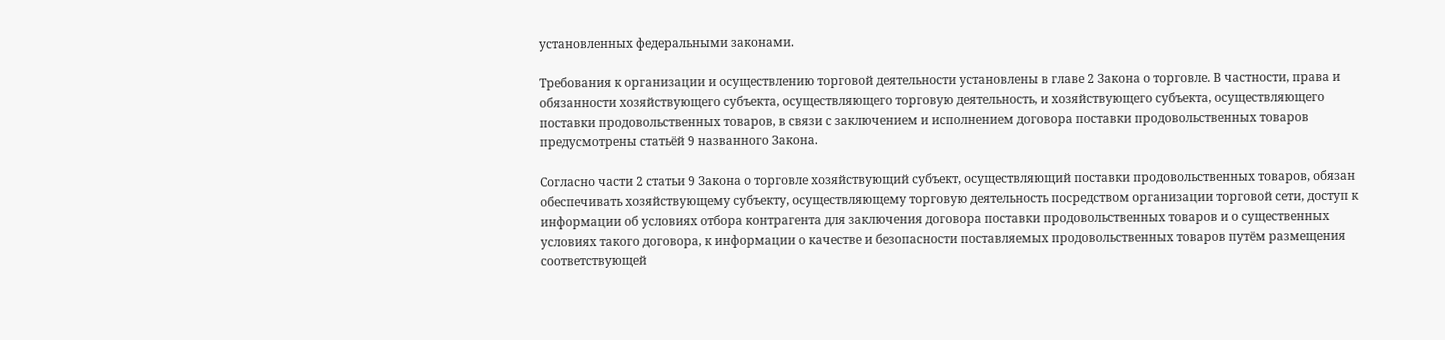установленных федеральными законами.

Требования к организации и осуществлению торговой деятельности установлены в главе 2 Закона о торговле. В частности, права и обязанности хозяйствующего субъекта, осуществляющего торговую деятельность, и хозяйствующего субъекта, осуществляющего поставки продовольственных товаров, в связи с заключением и исполнением договора поставки продовольственных товаров предусмотрены статьёй 9 названного Закона.

Согласно части 2 статьи 9 Закона о торговле хозяйствующий субъект, осуществляющий поставки продовольственных товаров, обязан обеспечивать хозяйствующему субъекту, осуществляющему торговую деятельность посредством организации торговой сети, доступ к информации об условиях отбора контрагента для заключения договора поставки продовольственных товаров и о существенных условиях такого договора, к информации о качестве и безопасности поставляемых продовольственных товаров путём размещения соответствующей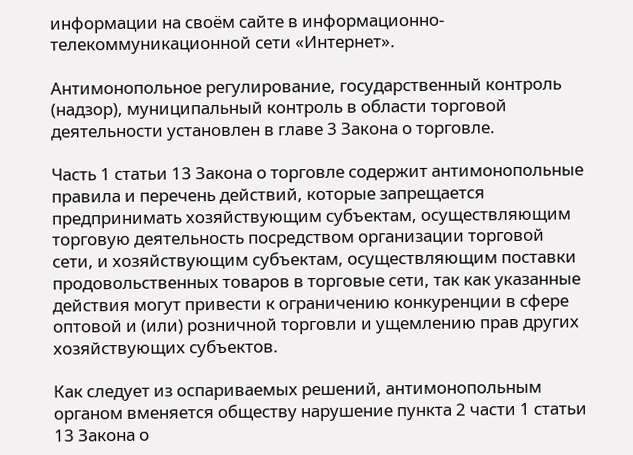информации на своём сайте в информационно-телекоммуникационной сети «Интернет».

Антимонопольное регулирование, государственный контроль (надзор), муниципальный контроль в области торговой деятельности установлен в главе 3 Закона о торговле.

Часть 1 статьи 13 Закона о торговле содержит антимонопольные правила и перечень действий, которые запрещается предпринимать хозяйствующим субъектам, осуществляющим торговую деятельность посредством организации торговой сети, и хозяйствующим субъектам, осуществляющим поставки продовольственных товаров в торговые сети, так как указанные действия могут привести к ограничению конкуренции в сфере оптовой и (или) розничной торговли и ущемлению прав других хозяйствующих субъектов.

Как следует из оспариваемых решений, антимонопольным органом вменяется обществу нарушение пункта 2 части 1 статьи 13 Закона о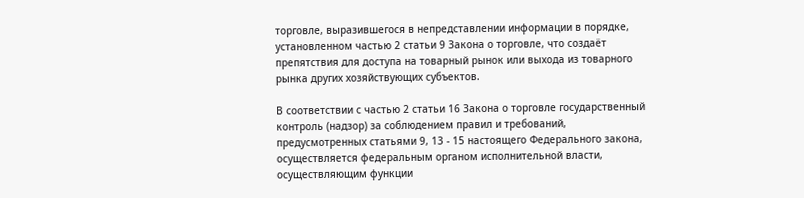торговле, выразившегося в непредставлении информации в порядке, установленном частью 2 статьи 9 Закона о торговле, что создаёт препятствия для доступа на товарный рынок или выхода из товарного рынка других хозяйствующих субъектов.

В соответствии с частью 2 статьи 16 Закона о торговле государственный контроль (надзор) за соблюдением правил и требований, предусмотренных статьями 9, 13 - 15 настоящего Федерального закона, осуществляется федеральным органом исполнительной власти, осуществляющим функции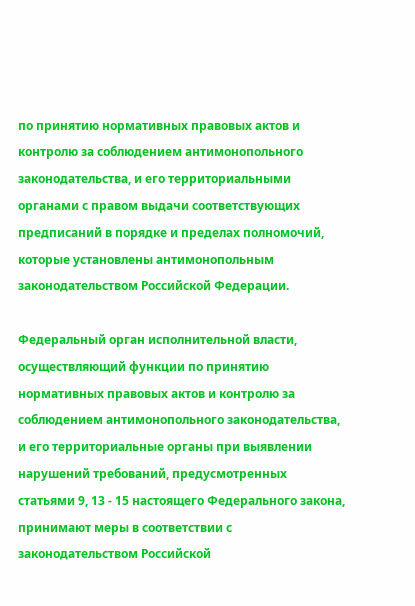по принятию нормативных правовых актов и контролю за соблюдением антимонопольного законодательства, и его территориальными органами с правом выдачи соответствующих предписаний в порядке и пределах полномочий, которые установлены антимонопольным законодательством Российской Федерации.

Федеральный орган исполнительной власти, осуществляющий функции по принятию нормативных правовых актов и контролю за соблюдением антимонопольного законодательства, и его территориальные органы при выявлении нарушений требований, предусмотренных статьями 9, 13 - 15 настоящего Федерального закона, принимают меры в соответствии с законодательством Российской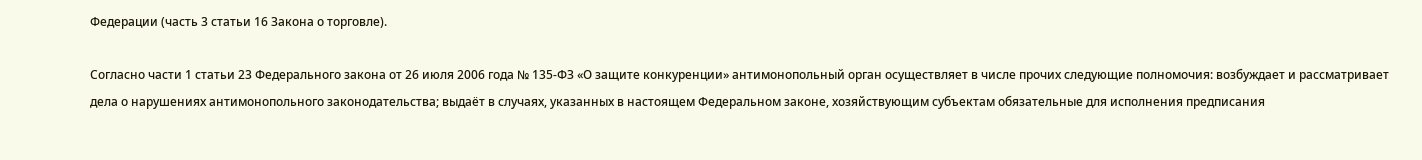Федерации (часть 3 статьи 16 Закона о торговле).

Согласно части 1 статьи 23 Федерального закона от 26 июля 2006 года № 135-ФЗ «О защите конкуренции» антимонопольный орган осуществляет в числе прочих следующие полномочия: возбуждает и рассматривает дела о нарушениях антимонопольного законодательства; выдаёт в случаях, указанных в настоящем Федеральном законе, хозяйствующим субъектам обязательные для исполнения предписания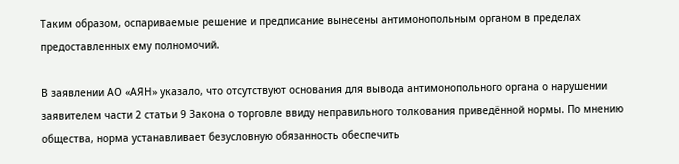Таким образом, оспариваемые решение и предписание вынесены антимонопольным органом в пределах предоставленных ему полномочий.

В заявлении АО «АЯН» указало, что отсутствуют основания для вывода антимонопольного органа о нарушении заявителем части 2 статьи 9 Закона о торговле ввиду неправильного толкования приведённой нормы. По мнению общества, норма устанавливает безусловную обязанность обеспечить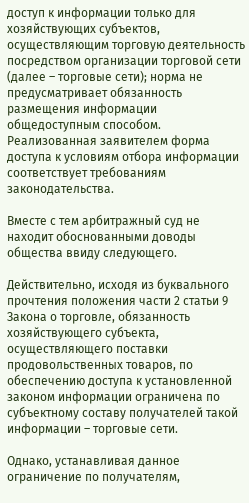доступ к информации только для хозяйствующих субъектов, осуществляющим торговую деятельность посредством организации торговой сети (далее – торговые сети); норма не предусматривает обязанность размещения информации общедоступным способом. Реализованная заявителем форма доступа к условиям отбора информации соответствует требованиям законодательства.

Вместе с тем арбитражный суд не находит обоснованными доводы общества ввиду следующего.

Действительно, исходя из буквального прочтения положения части 2 статьи 9 Закона о торговле, обязанность хозяйствующего субъекта, осуществляющего поставки продовольственных товаров, по обеспечению доступа к установленной законом информации ограничена по субъектному составу получателей такой информации – торговые сети.

Однако, устанавливая данное ограничение по получателям,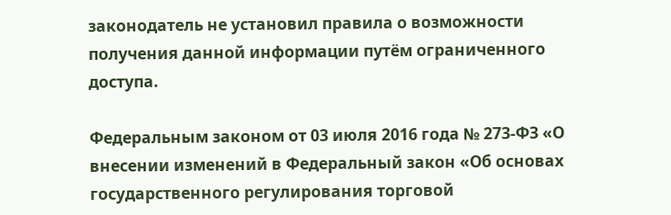законодатель не установил правила о возможности получения данной информации путём ограниченного доступа.

Федеральным законом от 03 июля 2016 года № 273-ФЗ «О внесении изменений в Федеральный закон «Об основах государственного регулирования торговой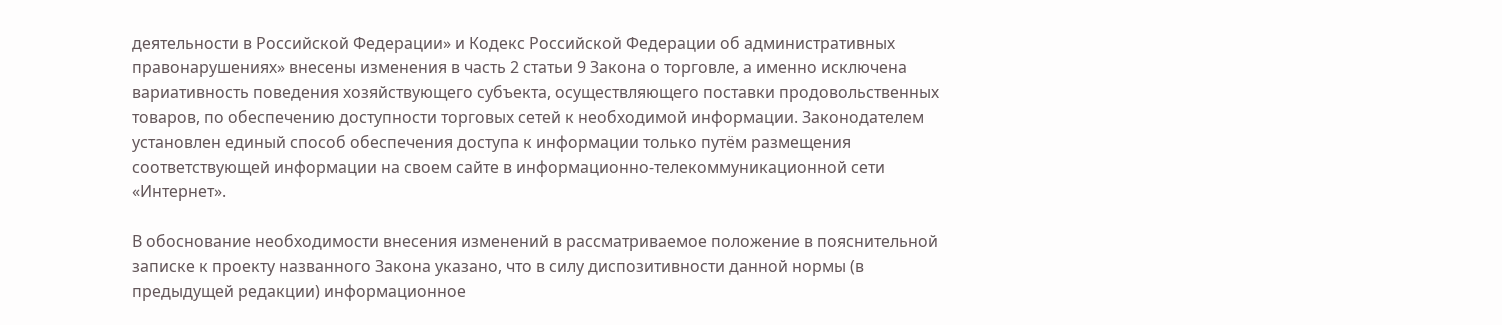деятельности в Российской Федерации» и Кодекс Российской Федерации об административных правонарушениях» внесены изменения в часть 2 статьи 9 Закона о торговле, а именно исключена вариативность поведения хозяйствующего субъекта, осуществляющего поставки продовольственных товаров, по обеспечению доступности торговых сетей к необходимой информации. Законодателем установлен единый способ обеспечения доступа к информации только путём размещения соответствующей информации на своем сайте в информационно-телекоммуникационной сети «Интернет».

В обоснование необходимости внесения изменений в рассматриваемое положение в пояснительной записке к проекту названного Закона указано, что в силу диспозитивности данной нормы (в предыдущей редакции) информационное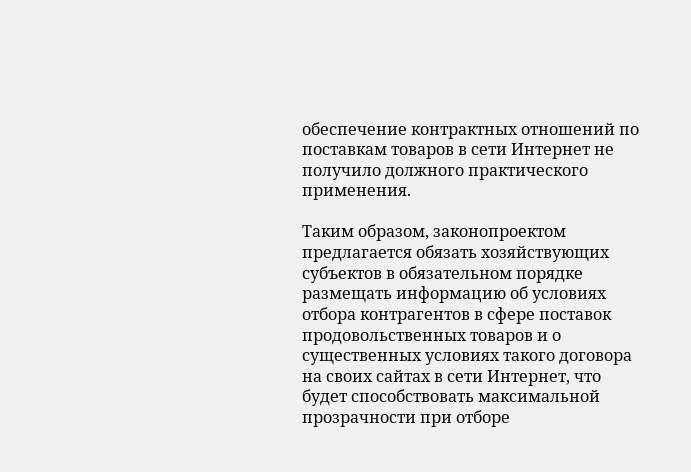обеспечение контрактных отношений по поставкам товаров в сети Интернет не получило должного практического применения.

Таким образом, законопроектом предлагается обязать хозяйствующих субъектов в обязательном порядке размещать информацию об условиях отбора контрагентов в сфере поставок продовольственных товаров и о существенных условиях такого договора на своих сайтах в сети Интернет, что будет способствовать максимальной прозрачности при отборе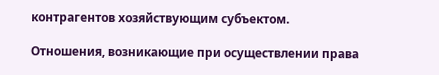контрагентов хозяйствующим субъектом.

Отношения, возникающие при осуществлении права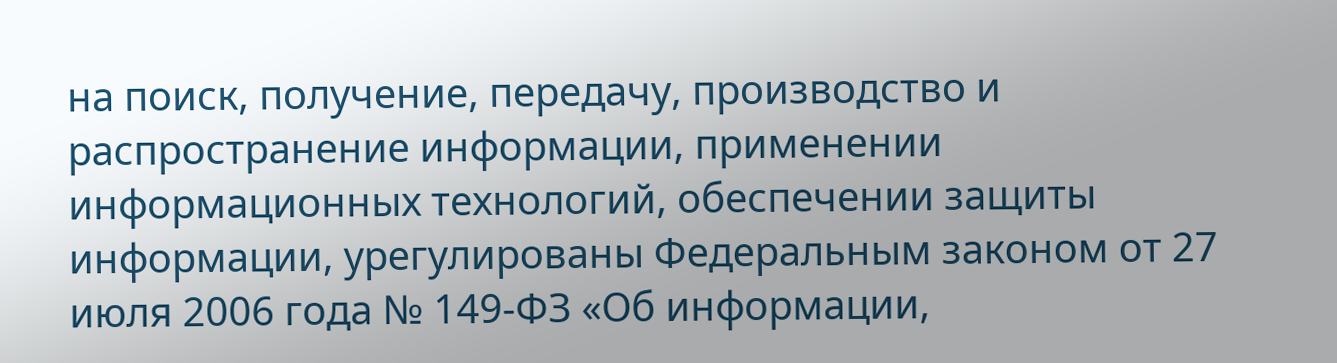на поиск, получение, передачу, производство и распространение информации, применении информационных технологий, обеспечении защиты информации, урегулированы Федеральным законом от 27 июля 2006 года № 149-ФЗ «Об информации,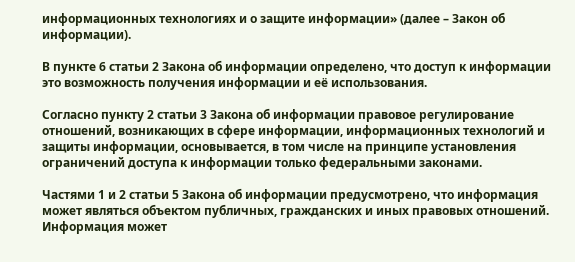информационных технологиях и о защите информации» (далее – Закон об информации).

В пункте 6 статьи 2 Закона об информации определено, что доступ к информации это возможность получения информации и её использования.

Согласно пункту 2 статьи 3 Закона об информации правовое регулирование отношений, возникающих в сфере информации, информационных технологий и защиты информации, основывается, в том числе на принципе установления ограничений доступа к информации только федеральными законами.

Частями 1 и 2 статьи 5 Закона об информации предусмотрено, что информация может являться объектом публичных, гражданских и иных правовых отношений. Информация может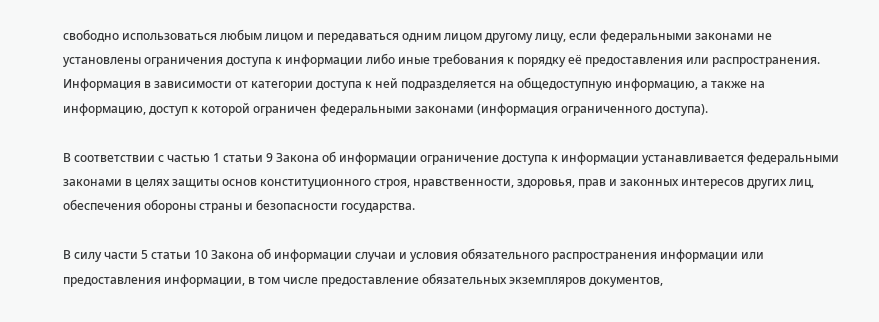свободно использоваться любым лицом и передаваться одним лицом другому лицу, если федеральными законами не установлены ограничения доступа к информации либо иные требования к порядку её предоставления или распространения. Информация в зависимости от категории доступа к ней подразделяется на общедоступную информацию, а также на информацию, доступ к которой ограничен федеральными законами (информация ограниченного доступа).

В соответствии с частью 1 статьи 9 Закона об информации ограничение доступа к информации устанавливается федеральными законами в целях защиты основ конституционного строя, нравственности, здоровья, прав и законных интересов других лиц, обеспечения обороны страны и безопасности государства.

В силу части 5 статьи 10 Закона об информации случаи и условия обязательного распространения информации или предоставления информации, в том числе предоставление обязательных экземпляров документов,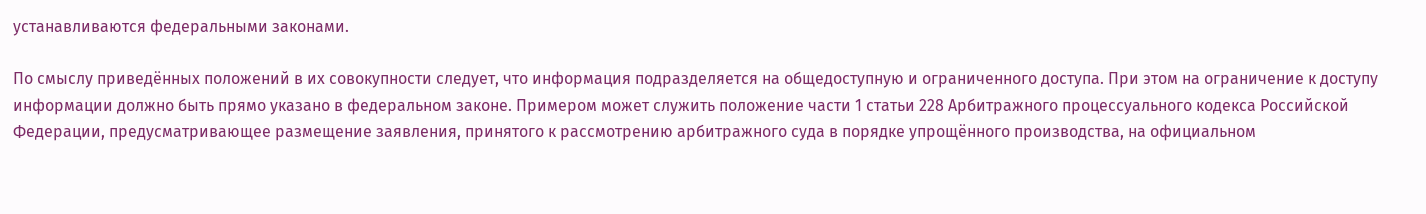устанавливаются федеральными законами.

По смыслу приведённых положений в их совокупности следует, что информация подразделяется на общедоступную и ограниченного доступа. При этом на ограничение к доступу информации должно быть прямо указано в федеральном законе. Примером может служить положение части 1 статьи 228 Арбитражного процессуального кодекса Российской Федерации, предусматривающее размещение заявления, принятого к рассмотрению арбитражного суда в порядке упрощённого производства, на официальном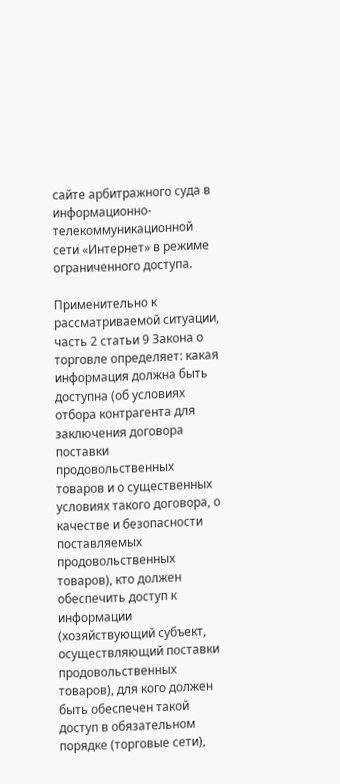сайте арбитражного суда в информационно-телекоммуникационной сети «Интернет» в режиме ограниченного доступа.

Применительно к рассматриваемой ситуации, часть 2 статьи 9 Закона о торговле определяет: какая информация должна быть доступна (об условиях отбора контрагента для заключения договора поставки продовольственных товаров и о существенных условиях такого договора, о качестве и безопасности поставляемых продовольственных товаров), кто должен обеспечить доступ к информации (хозяйствующий субъект, осуществляющий поставки продовольственных товаров), для кого должен быть обеспечен такой доступ в обязательном порядке (торговые сети),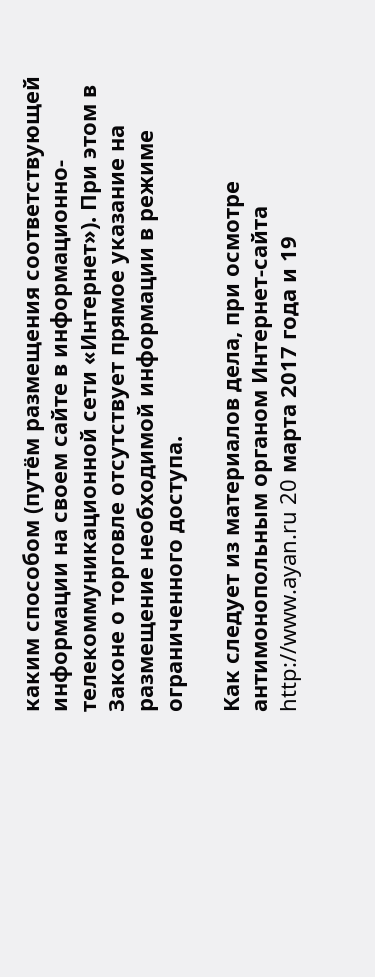каким способом (путём размещения соответствующей информации на своем сайте в информационно-телекоммуникационной сети «Интернет»). При этом в Законе о торговле отсутствует прямое указание на размещение необходимой информации в режиме ограниченного доступа.

Как следует из материалов дела, при осмотре антимонопольным органом Интернет-сайта http://www.ayan.ru 20 марта 2017 года и 19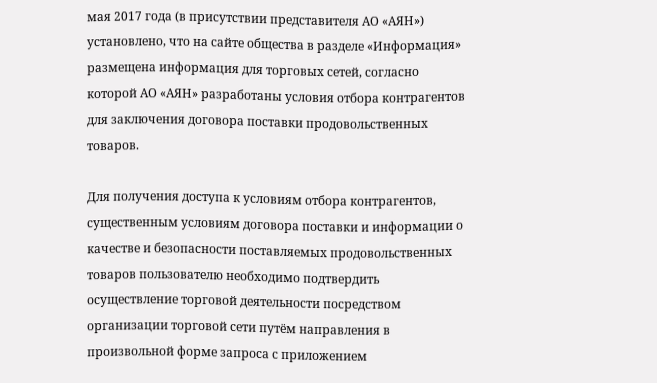мая 2017 года (в присутствии представителя АО «АЯН») установлено, что на сайте общества в разделе «Информация» размещена информация для торговых сетей, согласно которой АО «АЯН» разработаны условия отбора контрагентов для заключения договора поставки продовольственных товаров.

Для получения доступа к условиям отбора контрагентов, существенным условиям договора поставки и информации о качестве и безопасности поставляемых продовольственных товаров пользователю необходимо подтвердить осуществление торговой деятельности посредством организации торговой сети путём направления в произвольной форме запроса с приложением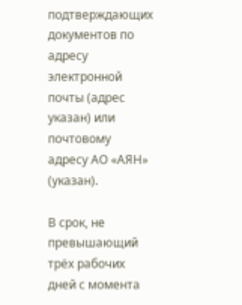подтверждающих документов по адресу электронной почты (адрес указан) или почтовому адресу АО «АЯН» (указан).

В срок, не превышающий трёх рабочих дней с момента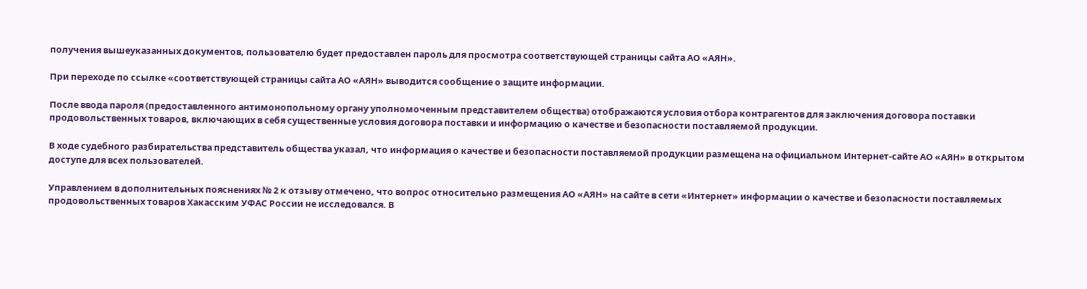получения вышеуказанных документов, пользователю будет предоставлен пароль для просмотра соответствующей страницы сайта АО «АЯН».

При переходе по ссылке «соответствующей страницы сайта АО «АЯН» выводится сообщение о защите информации.

После ввода пароля (предоставленного антимонопольному органу уполномоченным представителем общества) отображаются условия отбора контрагентов для заключения договора поставки продовольственных товаров, включающих в себя существенные условия договора поставки и информацию о качестве и безопасности поставляемой продукции.

В ходе судебного разбирательства представитель общества указал, что информация о качестве и безопасности поставляемой продукции размещена на официальном Интернет-сайте АО «АЯН» в открытом доступе для всех пользователей.

Управлением в дополнительных пояснениях № 2 к отзыву отмечено, что вопрос относительно размещения АО «АЯН» на сайте в сети «Интернет» информации о качестве и безопасности поставляемых продовольственных товаров Хакасским УФАС России не исследовался. В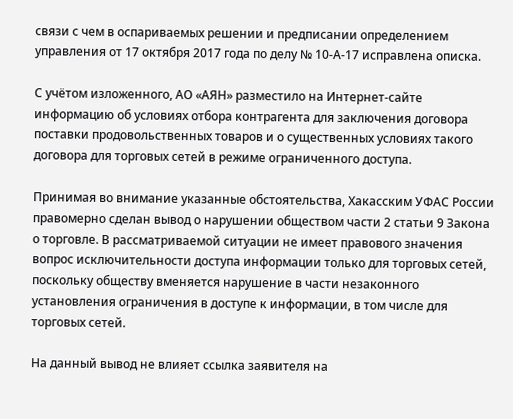связи с чем в оспариваемых решении и предписании определением управления от 17 октября 2017 года по делу № 10-А-17 исправлена описка.

С учётом изложенного, АО «АЯН» разместило на Интернет-сайте информацию об условиях отбора контрагента для заключения договора поставки продовольственных товаров и о существенных условиях такого договора для торговых сетей в режиме ограниченного доступа.

Принимая во внимание указанные обстоятельства, Хакасским УФАС России правомерно сделан вывод о нарушении обществом части 2 статьи 9 Закона о торговле. В рассматриваемой ситуации не имеет правового значения вопрос исключительности доступа информации только для торговых сетей, поскольку обществу вменяется нарушение в части незаконного установления ограничения в доступе к информации, в том числе для торговых сетей.

На данный вывод не влияет ссылка заявителя на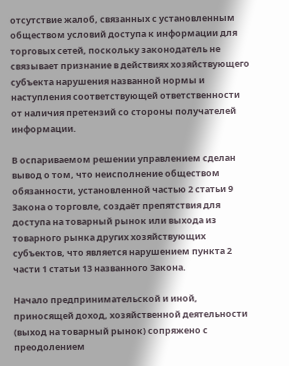отсутствие жалоб, связанных с установленным обществом условий доступа к информации для торговых сетей, поскольку законодатель не связывает признание в действиях хозяйствующего субъекта нарушения названной нормы и наступления соответствующей ответственности от наличия претензий со стороны получателей информации.

В оспариваемом решении управлением сделан вывод о том, что неисполнение обществом обязанности, установленной частью 2 статьи 9 Закона о торговле, создаёт препятствия для доступа на товарный рынок или выхода из товарного рынка других хозяйствующих субъектов, что является нарушением пункта 2 части 1 статьи 13 названного Закона.

Начало предпринимательской и иной, приносящей доход, хозяйственной деятельности (выход на товарный рынок) сопряжено с преодолением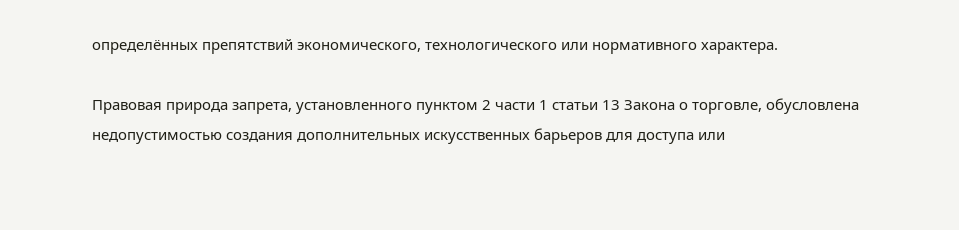определённых препятствий экономического, технологического или нормативного характера.

Правовая природа запрета, установленного пунктом 2 части 1 статьи 13 Закона о торговле, обусловлена недопустимостью создания дополнительных искусственных барьеров для доступа или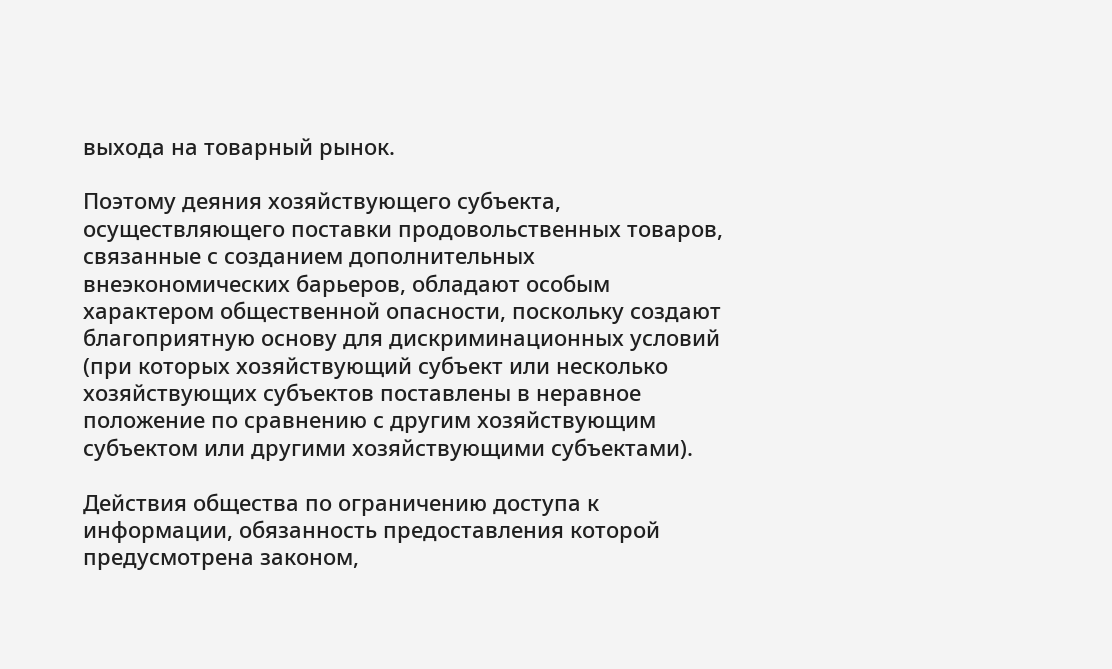выхода на товарный рынок.

Поэтому деяния хозяйствующего субъекта, осуществляющего поставки продовольственных товаров, связанные с созданием дополнительных внеэкономических барьеров, обладают особым характером общественной опасности, поскольку создают благоприятную основу для дискриминационных условий (при которых хозяйствующий субъект или несколько хозяйствующих субъектов поставлены в неравное положение по сравнению с другим хозяйствующим субъектом или другими хозяйствующими субъектами).

Действия общества по ограничению доступа к информации, обязанность предоставления которой предусмотрена законом,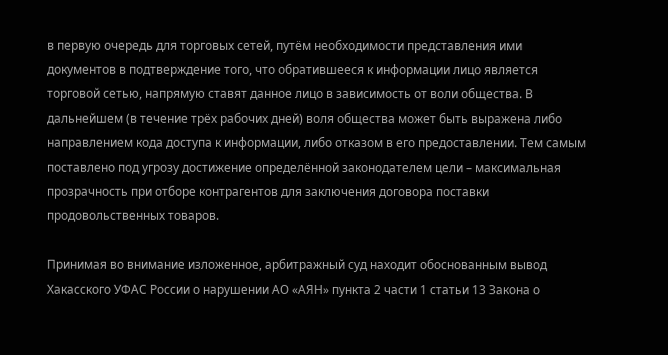в первую очередь для торговых сетей, путём необходимости представления ими документов в подтверждение того, что обратившееся к информации лицо является торговой сетью, напрямую ставят данное лицо в зависимость от воли общества. В дальнейшем (в течение трёх рабочих дней) воля общества может быть выражена либо направлением кода доступа к информации, либо отказом в его предоставлении. Тем самым поставлено под угрозу достижение определённой законодателем цели – максимальная прозрачность при отборе контрагентов для заключения договора поставки продовольственных товаров.

Принимая во внимание изложенное, арбитражный суд находит обоснованным вывод Хакасского УФАС России о нарушении АО «АЯН» пункта 2 части 1 статьи 13 Закона о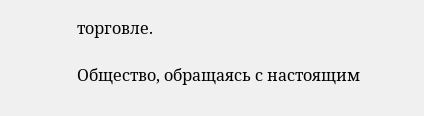торговле.

Общество, обращаясь с настоящим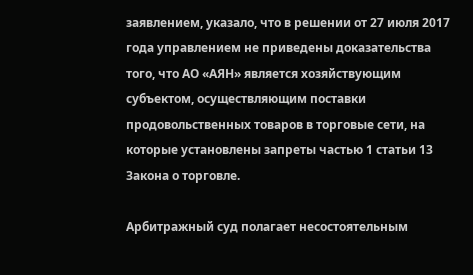заявлением, указало, что в решении от 27 июля 2017 года управлением не приведены доказательства того, что АО «АЯН» является хозяйствующим субъектом, осуществляющим поставки продовольственных товаров в торговые сети, на которые установлены запреты частью 1 статьи 13 Закона о торговле.

Арбитражный суд полагает несостоятельным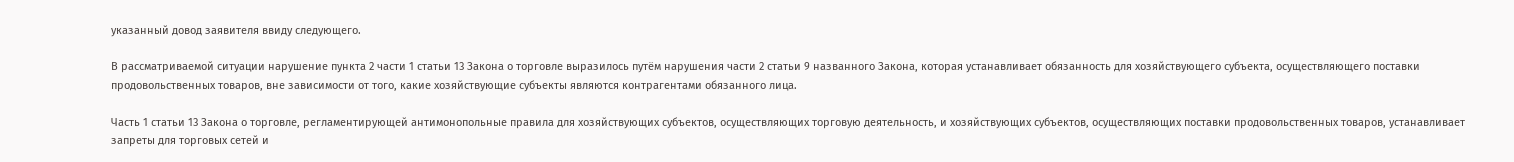указанный довод заявителя ввиду следующего.

В рассматриваемой ситуации нарушение пункта 2 части 1 статьи 13 Закона о торговле выразилось путём нарушения части 2 статьи 9 названного Закона, которая устанавливает обязанность для хозяйствующего субъекта, осуществляющего поставки продовольственных товаров, вне зависимости от того, какие хозяйствующие субъекты являются контрагентами обязанного лица.

Часть 1 статьи 13 Закона о торговле, регламентирующей антимонопольные правила для хозяйствующих субъектов, осуществляющих торговую деятельность, и хозяйствующих субъектов, осуществляющих поставки продовольственных товаров, устанавливает запреты для торговых сетей и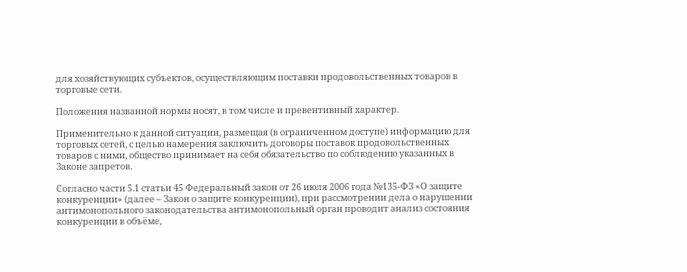для хозяйствующих субъектов, осуществляющим поставки продовольственных товаров в торговые сети.

Положения названной нормы носят, в том числе и превентивный характер.

Применительно к данной ситуации, размещая (в ограниченном доступе) информацию для торговых сетей, с целью намерения заключить договоры поставок продовольственных товаров с ними, общество принимает на себя обязательство по соблюдению указанных в Законе запретов.

Согласно части 5.1 статьи 45 Федеральный закон от 26 июля 2006 года №135-ФЗ «О защите конкуренции» (далее – Закон о защите конкуренции), при рассмотрении дела о нарушении антимонопольного законодательства антимонопольный орган проводит анализ состояния конкуренции в объёме,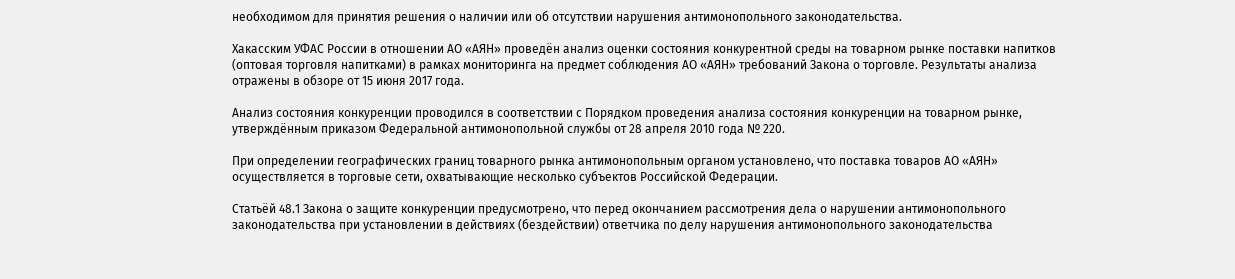необходимом для принятия решения о наличии или об отсутствии нарушения антимонопольного законодательства.

Хакасским УФАС России в отношении АО «АЯН» проведён анализ оценки состояния конкурентной среды на товарном рынке поставки напитков (оптовая торговля напитками) в рамках мониторинга на предмет соблюдения АО «АЯН» требований Закона о торговле. Результаты анализа отражены в обзоре от 15 июня 2017 года.

Анализ состояния конкуренции проводился в соответствии с Порядком проведения анализа состояния конкуренции на товарном рынке, утверждённым приказом Федеральной антимонопольной службы от 28 апреля 2010 года № 220.

При определении географических границ товарного рынка антимонопольным органом установлено, что поставка товаров АО «АЯН» осуществляется в торговые сети, охватывающие несколько субъектов Российской Федерации.

Статьёй 48.1 Закона о защите конкуренции предусмотрено, что перед окончанием рассмотрения дела о нарушении антимонопольного законодательства при установлении в действиях (бездействии) ответчика по делу нарушения антимонопольного законодательства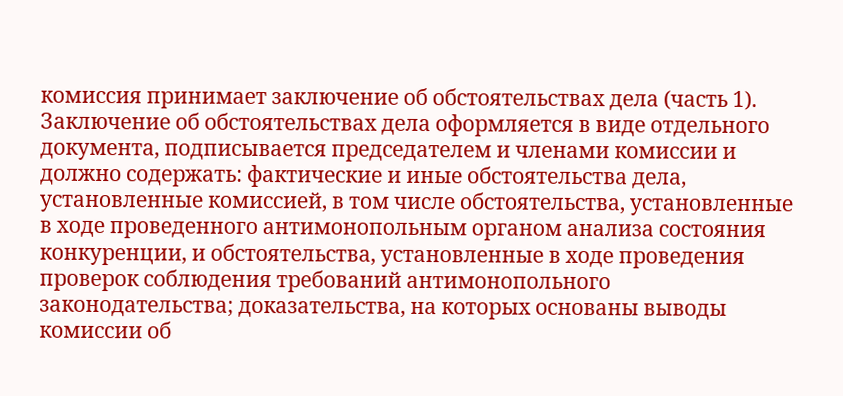комиссия принимает заключение об обстоятельствах дела (часть 1). Заключение об обстоятельствах дела оформляется в виде отдельного документа, подписывается председателем и членами комиссии и должно содержать: фактические и иные обстоятельства дела, установленные комиссией, в том числе обстоятельства, установленные в ходе проведенного антимонопольным органом анализа состояния конкуренции, и обстоятельства, установленные в ходе проведения проверок соблюдения требований антимонопольного законодательства; доказательства, на которых основаны выводы комиссии об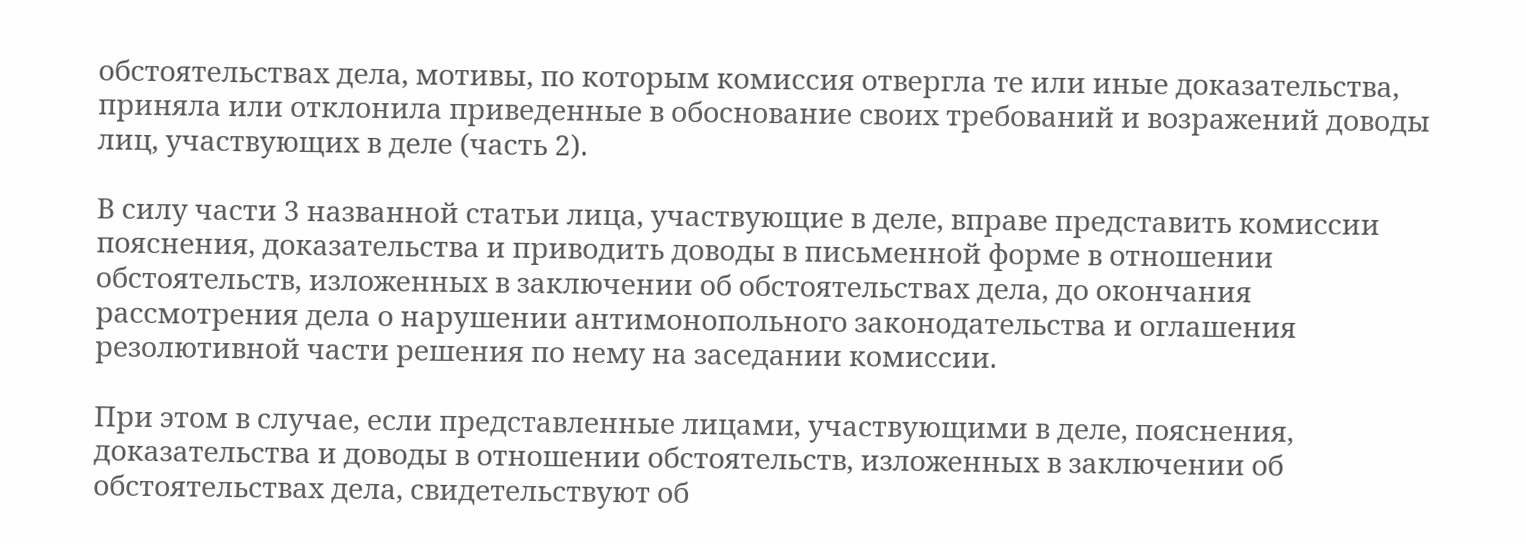обстоятельствах дела, мотивы, по которым комиссия отвергла те или иные доказательства, приняла или отклонила приведенные в обоснование своих требований и возражений доводы лиц, участвующих в деле (часть 2).

В силу части 3 названной статьи лица, участвующие в деле, вправе представить комиссии пояснения, доказательства и приводить доводы в письменной форме в отношении обстоятельств, изложенных в заключении об обстоятельствах дела, до окончания рассмотрения дела о нарушении антимонопольного законодательства и оглашения резолютивной части решения по нему на заседании комиссии.

При этом в случае, если представленные лицами, участвующими в деле, пояснения, доказательства и доводы в отношении обстоятельств, изложенных в заключении об обстоятельствах дела, свидетельствуют об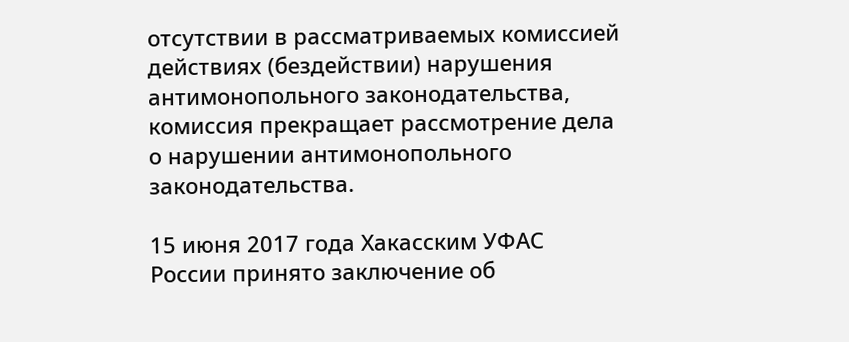отсутствии в рассматриваемых комиссией действиях (бездействии) нарушения антимонопольного законодательства, комиссия прекращает рассмотрение дела о нарушении антимонопольного законодательства.

15 июня 2017 года Хакасским УФАС России принято заключение об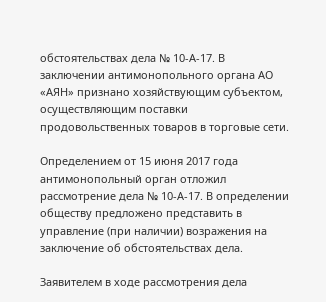обстоятельствах дела № 10-А-17. В заключении антимонопольного органа АО «АЯН» признано хозяйствующим субъектом, осуществляющим поставки продовольственных товаров в торговые сети.

Определением от 15 июня 2017 года антимонопольный орган отложил рассмотрение дела № 10-А-17. В определении обществу предложено представить в управление (при наличии) возражения на заключение об обстоятельствах дела.

Заявителем в ходе рассмотрения дела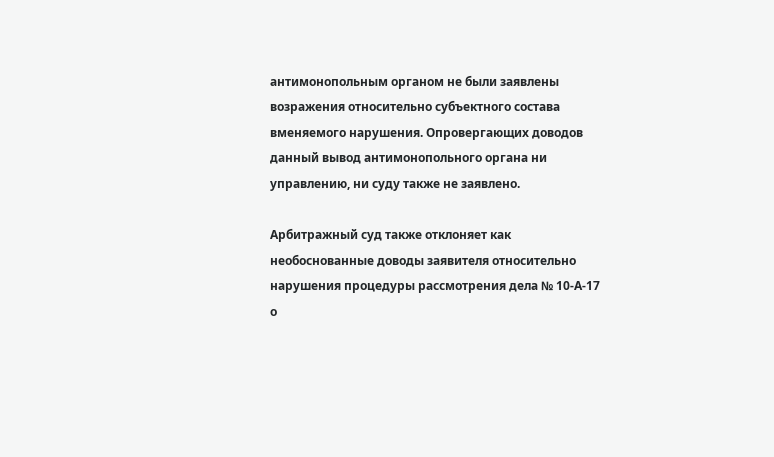антимонопольным органом не были заявлены возражения относительно субъектного состава вменяемого нарушения. Опровергающих доводов данный вывод антимонопольного органа ни управлению, ни суду также не заявлено.

Арбитражный суд также отклоняет как необоснованные доводы заявителя относительно нарушения процедуры рассмотрения дела № 10-А-17 о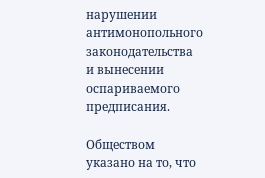нарушении антимонопольного законодательства и вынесении оспариваемого предписания.

Обществом указано на то, что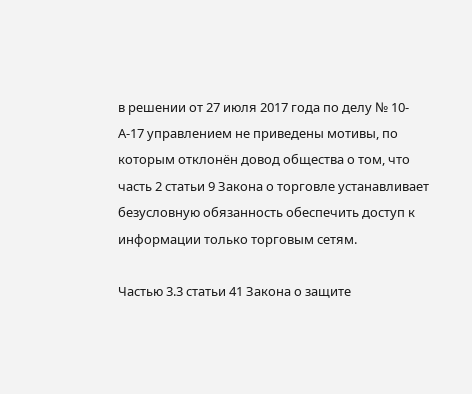в решении от 27 июля 2017 года по делу № 10-А-17 управлением не приведены мотивы, по которым отклонён довод общества о том, что часть 2 статьи 9 Закона о торговле устанавливает безусловную обязанность обеспечить доступ к информации только торговым сетям.

Частью 3.3 статьи 41 Закона о защите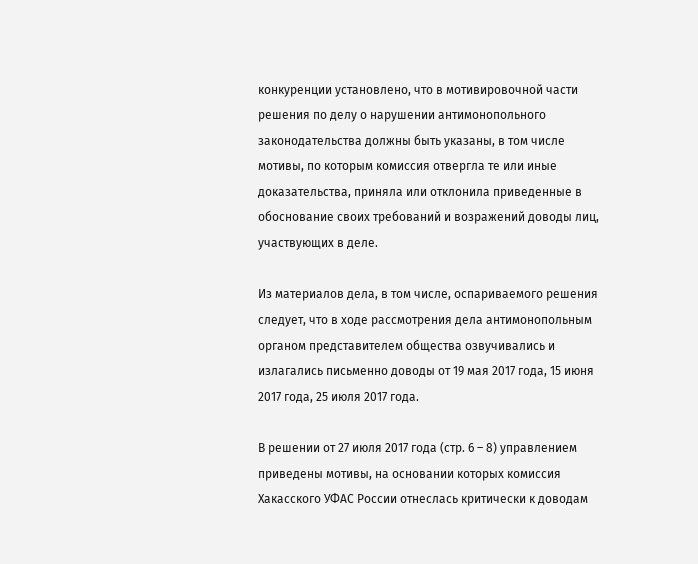конкуренции установлено, что в мотивировочной части решения по делу о нарушении антимонопольного законодательства должны быть указаны, в том числе мотивы, по которым комиссия отвергла те или иные доказательства, приняла или отклонила приведенные в обоснование своих требований и возражений доводы лиц, участвующих в деле.

Из материалов дела, в том числе, оспариваемого решения следует, что в ходе рассмотрения дела антимонопольным органом представителем общества озвучивались и излагались письменно доводы от 19 мая 2017 года, 15 июня 2017 года, 25 июля 2017 года.

В решении от 27 июля 2017 года (стр. 6 – 8) управлением приведены мотивы, на основании которых комиссия Хакасского УФАС России отнеслась критически к доводам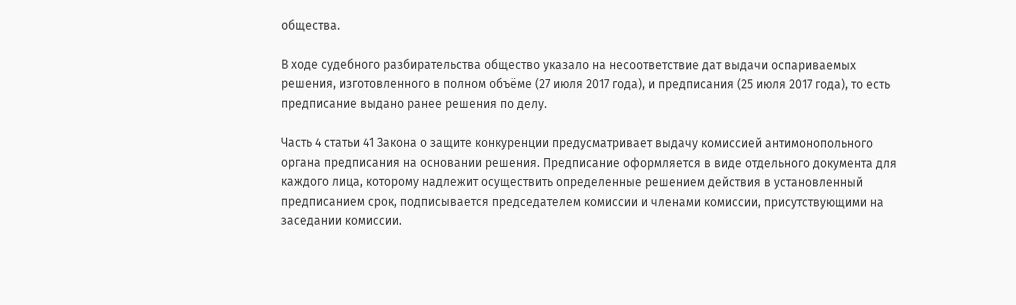общества.

В ходе судебного разбирательства общество указало на несоответствие дат выдачи оспариваемых решения, изготовленного в полном объёме (27 июля 2017 года), и предписания (25 июля 2017 года), то есть предписание выдано ранее решения по делу.

Часть 4 статьи 41 Закона о защите конкуренции предусматривает выдачу комиссией антимонопольного органа предписания на основании решения. Предписание оформляется в виде отдельного документа для каждого лица, которому надлежит осуществить определенные решением действия в установленный предписанием срок, подписывается председателем комиссии и членами комиссии, присутствующими на заседании комиссии.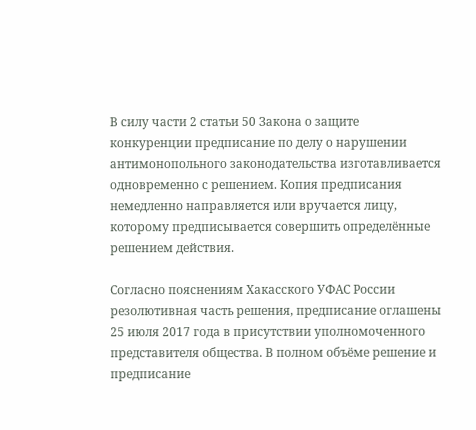В силу части 2 статьи 50 Закона о защите конкуренции предписание по делу о нарушении антимонопольного законодательства изготавливается одновременно с решением. Копия предписания немедленно направляется или вручается лицу, которому предписывается совершить определённые решением действия.

Согласно пояснениям Хакасского УФАС России резолютивная часть решения, предписание оглашены 25 июля 2017 года в присутствии уполномоченного представителя общества. В полном объёме решение и предписание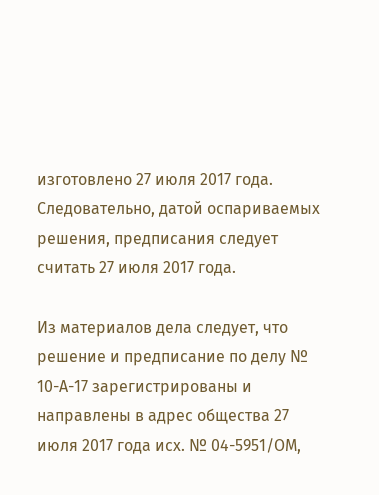изготовлено 27 июля 2017 года. Следовательно, датой оспариваемых решения, предписания следует считать 27 июля 2017 года.

Из материалов дела следует, что решение и предписание по делу № 10-А-17 зарегистрированы и направлены в адрес общества 27 июля 2017 года исх. № 04-5951/ОМ,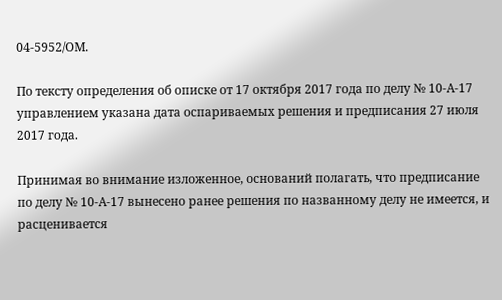04-5952/ОМ.

По тексту определения об описке от 17 октября 2017 года по делу № 10-А-17 управлением указана дата оспариваемых решения и предписания 27 июля 2017 года.

Принимая во внимание изложенное, оснований полагать, что предписание по делу № 10-А-17 вынесено ранее решения по названному делу не имеется, и расценивается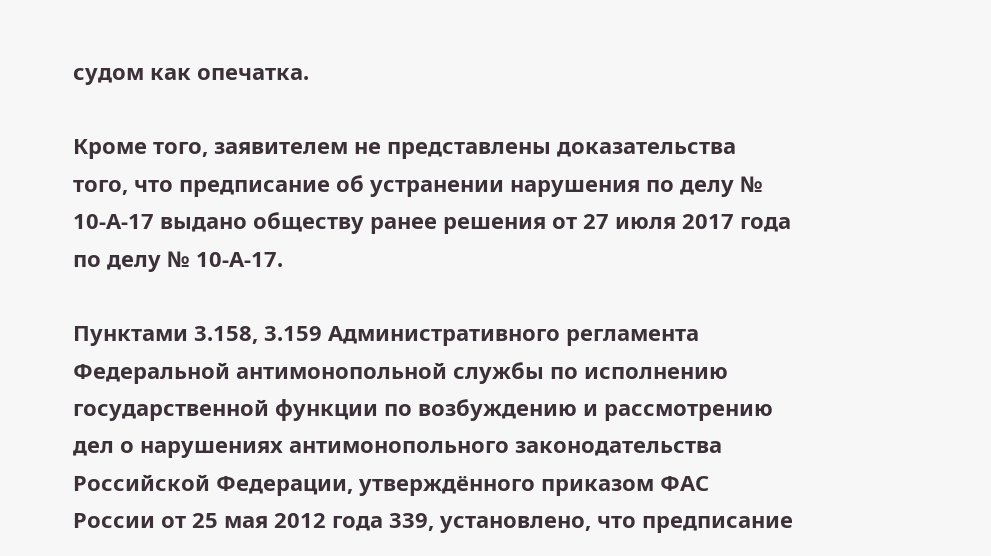судом как опечатка.

Кроме того, заявителем не представлены доказательства того, что предписание об устранении нарушения по делу № 10-А-17 выдано обществу ранее решения от 27 июля 2017 года по делу № 10-А-17.

Пунктами 3.158, 3.159 Административного регламента Федеральной антимонопольной службы по исполнению государственной функции по возбуждению и рассмотрению дел о нарушениях антимонопольного законодательства Российской Федерации, утверждённого приказом ФАС России от 25 мая 2012 года 339, установлено, что предписание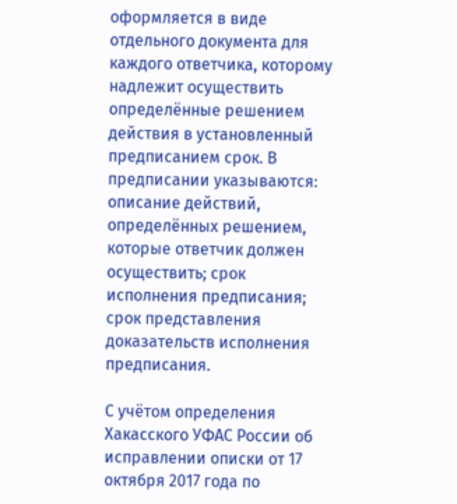оформляется в виде отдельного документа для каждого ответчика, которому надлежит осуществить определённые решением действия в установленный предписанием срок. В предписании указываются: описание действий, определённых решением, которые ответчик должен осуществить; срок исполнения предписания; срок представления доказательств исполнения предписания.

С учётом определения Хакасского УФАС России об исправлении описки от 17 октября 2017 года по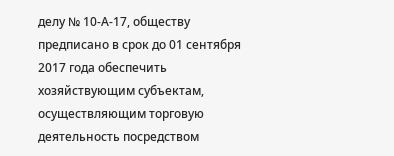делу № 10-А-17, обществу предписано в срок до 01 сентября 2017 года обеспечить хозяйствующим субъектам, осуществляющим торговую деятельность посредством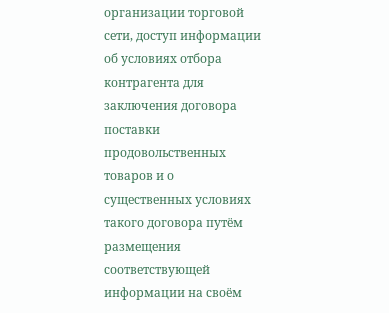организации торговой сети, доступ информации об условиях отбора контрагента для заключения договора поставки продовольственных товаров и о существенных условиях такого договора путём размещения соответствующей информации на своём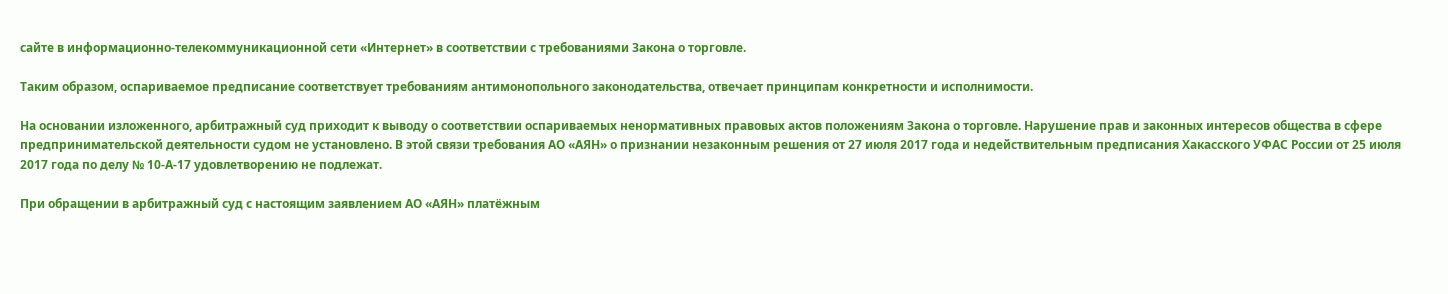сайте в информационно-телекоммуникационной сети «Интернет» в соответствии с требованиями Закона о торговле.

Таким образом, оспариваемое предписание соответствует требованиям антимонопольного законодательства, отвечает принципам конкретности и исполнимости.

На основании изложенного, арбитражный суд приходит к выводу о соответствии оспариваемых ненормативных правовых актов положениям Закона о торговле. Нарушение прав и законных интересов общества в сфере предпринимательской деятельности судом не установлено. В этой связи требования АО «АЯН» о признании незаконным решения от 27 июля 2017 года и недействительным предписания Хакасского УФАС России от 25 июля 2017 года по делу № 10-А-17 удовлетворению не подлежат.

При обращении в арбитражный суд с настоящим заявлением АО «АЯН» платёжным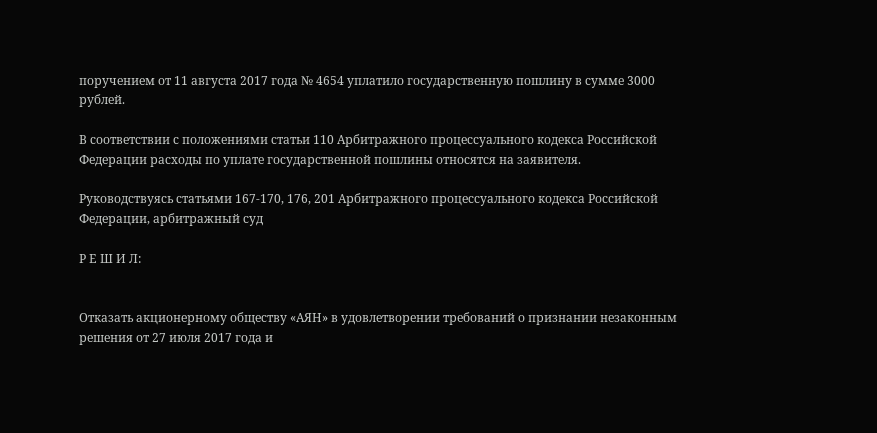поручением от 11 августа 2017 года № 4654 уплатило государственную пошлину в сумме 3000 рублей.

В соответствии с положениями статьи 110 Арбитражного процессуального кодекса Российской Федерации расходы по уплате государственной пошлины относятся на заявителя.

Руководствуясь статьями 167-170, 176, 201 Арбитражного процессуального кодекса Российской Федерации, арбитражный суд

Р Е Ш И Л:


Отказать акционерному обществу «АЯН» в удовлетворении требований о признании незаконным решения от 27 июля 2017 года и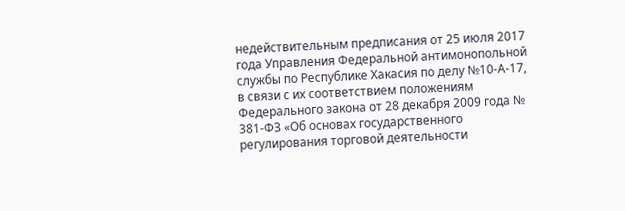недействительным предписания от 25 июля 2017 года Управления Федеральной антимонопольной службы по Республике Хакасия по делу №10-А-17, в связи с их соответствием положениям Федерального закона от 28 декабря 2009 года № 381-ФЗ «Об основах государственного регулирования торговой деятельности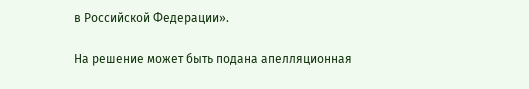в Российской Федерации».

На решение может быть подана апелляционная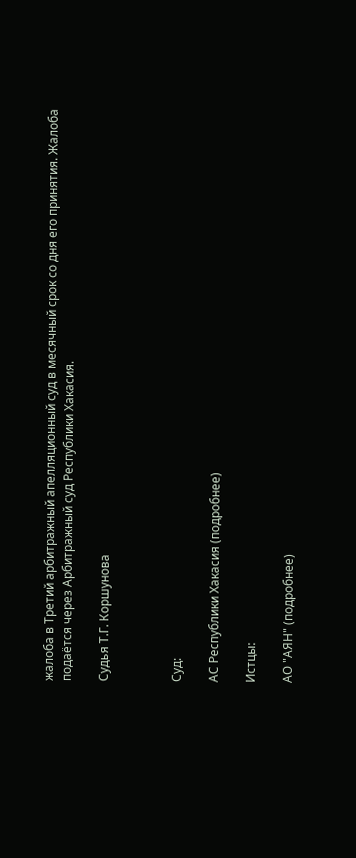жалоба в Третий арбитражный апелляционный суд в месячный срок со дня его принятия. Жалоба подаётся через Арбитражный суд Республики Хакасия.

Судья Т.Г. Коршунова



Суд:

АС Республики Хакасия (подробнее)

Истцы:

АО "АЯН" (подробнее)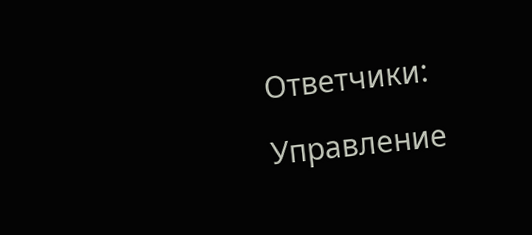Ответчики:

Управление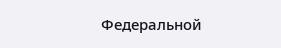Федеральной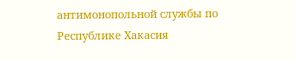антимонопольной службы по Республике Хакасия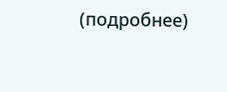(подробнее)